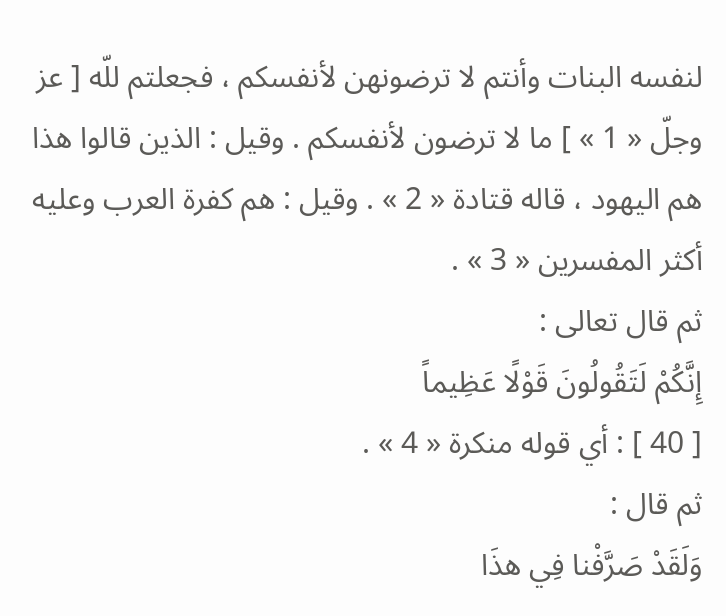لنفسه البنات وأنتم لا ترضونهن لأنفسكم ، فجعلتم للّه [ عز وجلّ « 1 » ] ما لا ترضون لأنفسكم . وقيل : الذين قالوا هذا هم اليهود ، قاله قتادة « 2 » . وقيل : هم كفرة العرب وعليه أكثر المفسرين « 3 » .
ثم قال تعالى :
إِنَّكُمْ لَتَقُولُونَ قَوْلًا عَظِيماً
[ 40 ] : أي قوله منكرة « 4 » .
ثم قال :
وَلَقَدْ صَرَّفْنا فِي هذَا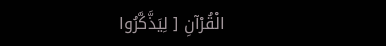الْقُرْآنِ [ لِيَذَّكَّرُوا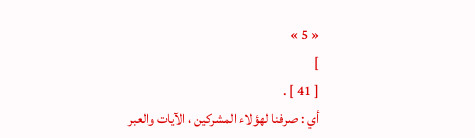« 5 »
]
[ 41 ] .
أي : صرفنا لهؤلاء المشركين ، الآيات والعبر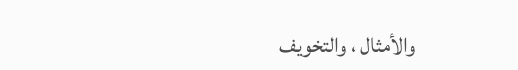والأمثال ، والتخويف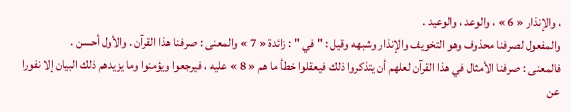، والإنذار « 6 » ، والوعد ، والوعيد .
والمفعول لصرفنا محذوف وهو التخويف والإنذار وشبهه وقيل : " في " : زائدة « 7 » والمعنى : صرفنا هذا القرآن . والأول أحسن .
فالمعنى : صرفنا الأمثال في هذا القرآن لعلهم أن يتذكروا ذلك فيعقلوا خطأ ما هم « 8 » عليه ، فيرجعوا ويؤمنوا وما يزيدهم ذلك البيان إلا نفورا عن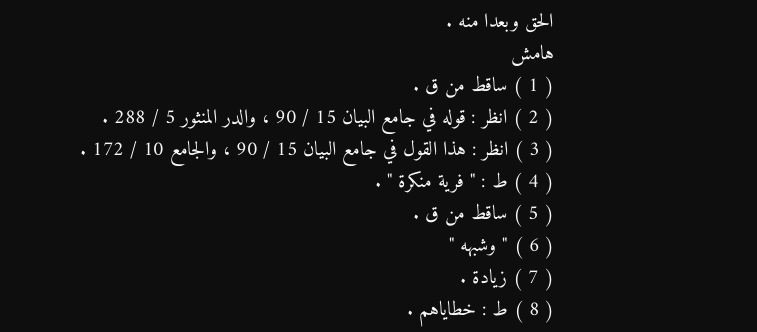الحق وبعدا منه .
هامش
( 1 ) ساقط من ق .
( 2 ) انظر : قوله في جامع البيان 15 / 90 ، والدر المنثور 5 / 288 .
( 3 ) انظر : هذا القول في جامع البيان 15 / 90 ، والجامع 10 / 172 .
( 4 ) ط : " فرية منكرة " .
( 5 ) ساقط من ق .
( 6 ) " وشبهه "
( 7 ) زيادة .
( 8 ) ط : خطاياهم .